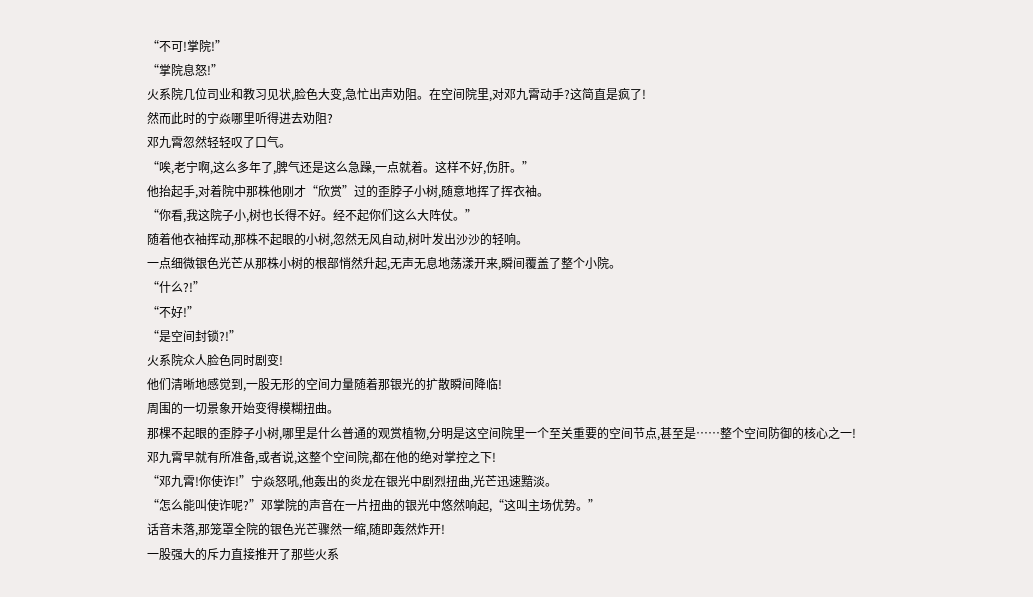“不可!掌院!”
“掌院息怒!”
火系院几位司业和教习见状,脸色大变,急忙出声劝阻。在空间院里,对邓九霄动手?这简直是疯了!
然而此时的宁焱哪里听得进去劝阻?
邓九霄忽然轻轻叹了口气。
“唉,老宁啊,这么多年了,脾气还是这么急躁,一点就着。这样不好,伤肝。”
他抬起手,对着院中那株他刚才“欣赏”过的歪脖子小树,随意地挥了挥衣袖。
“你看,我这院子小,树也长得不好。经不起你们这么大阵仗。”
随着他衣袖挥动,那株不起眼的小树,忽然无风自动,树叶发出沙沙的轻响。
一点细微银色光芒从那株小树的根部悄然升起,无声无息地荡漾开来,瞬间覆盖了整个小院。
“什么?!”
“不好!”
“是空间封锁?!”
火系院众人脸色同时剧变!
他们清晰地感觉到,一股无形的空间力量随着那银光的扩散瞬间降临!
周围的一切景象开始变得模糊扭曲。
那棵不起眼的歪脖子小树,哪里是什么普通的观赏植物,分明是这空间院里一个至关重要的空间节点,甚至是……整个空间防御的核心之一!
邓九霄早就有所准备,或者说,这整个空间院,都在他的绝对掌控之下!
“邓九霄!你使诈!”宁焱怒吼,他轰出的炎龙在银光中剧烈扭曲,光芒迅速黯淡。
“怎么能叫使诈呢?”邓掌院的声音在一片扭曲的银光中悠然响起,“这叫主场优势。”
话音未落,那笼罩全院的银色光芒骤然一缩,随即轰然炸开!
一股强大的斥力直接推开了那些火系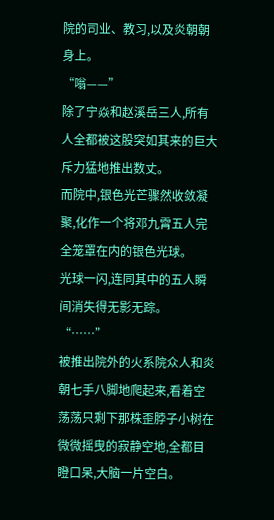院的司业、教习,以及炎朝朝身上。
“嗡——”
除了宁焱和赵溪岳三人,所有人全都被这股突如其来的巨大斥力猛地推出数丈。
而院中,银色光芒骤然收敛凝聚,化作一个将邓九霄五人完全笼罩在内的银色光球。
光球一闪,连同其中的五人瞬间消失得无影无踪。
“……”
被推出院外的火系院众人和炎朝七手八脚地爬起来,看着空荡荡只剩下那株歪脖子小树在微微摇曳的寂静空地,全都目瞪口呆,大脑一片空白。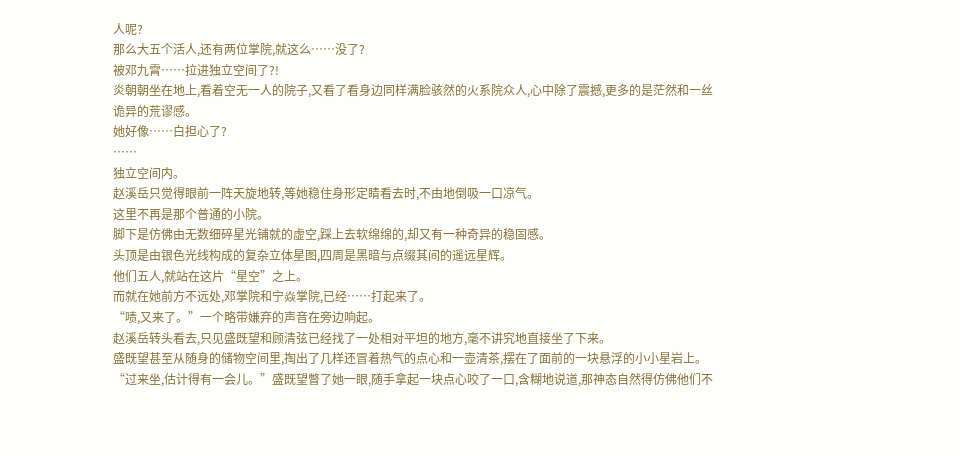人呢?
那么大五个活人,还有两位掌院,就这么……没了?
被邓九霄……拉进独立空间了?!
炎朝朝坐在地上,看着空无一人的院子,又看了看身边同样满脸骇然的火系院众人,心中除了震撼,更多的是茫然和一丝诡异的荒谬感。
她好像……白担心了?
……
独立空间内。
赵溪岳只觉得眼前一阵天旋地转,等她稳住身形定睛看去时,不由地倒吸一口凉气。
这里不再是那个普通的小院。
脚下是仿佛由无数细碎星光铺就的虚空,踩上去软绵绵的,却又有一种奇异的稳固感。
头顶是由银色光线构成的复杂立体星图,四周是黑暗与点缀其间的遥远星辉。
他们五人,就站在这片“星空”之上。
而就在她前方不远处,邓掌院和宁焱掌院,已经……打起来了。
“啧,又来了。”一个略带嫌弃的声音在旁边响起。
赵溪岳转头看去,只见盛既望和顾清弦已经找了一处相对平坦的地方,毫不讲究地直接坐了下来。
盛既望甚至从随身的储物空间里,掏出了几样还冒着热气的点心和一壶清茶,摆在了面前的一块悬浮的小小星岩上。
“过来坐,估计得有一会儿。”盛既望瞥了她一眼,随手拿起一块点心咬了一口,含糊地说道,那神态自然得仿佛他们不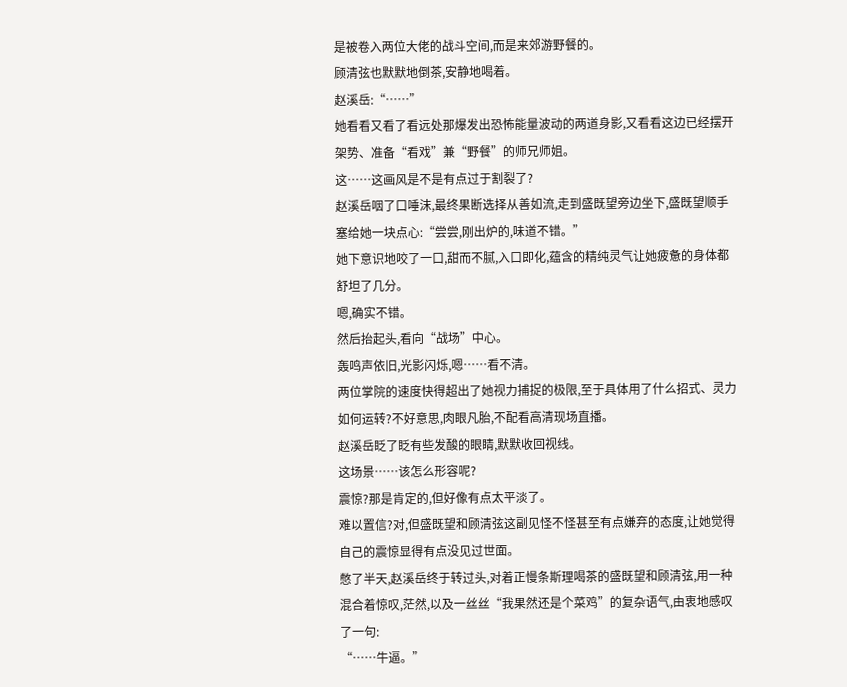是被卷入两位大佬的战斗空间,而是来郊游野餐的。
顾清弦也默默地倒茶,安静地喝着。
赵溪岳:“……”
她看看又看了看远处那爆发出恐怖能量波动的两道身影,又看看这边已经摆开架势、准备“看戏”兼“野餐”的师兄师姐。
这……这画风是不是有点过于割裂了?
赵溪岳咽了口唾沫,最终果断选择从善如流,走到盛既望旁边坐下,盛既望顺手塞给她一块点心:“尝尝,刚出炉的,味道不错。”
她下意识地咬了一口,甜而不腻,入口即化,蕴含的精纯灵气让她疲惫的身体都舒坦了几分。
嗯,确实不错。
然后抬起头,看向“战场”中心。
轰鸣声依旧,光影闪烁,嗯……看不清。
两位掌院的速度快得超出了她视力捕捉的极限,至于具体用了什么招式、灵力如何运转?不好意思,肉眼凡胎,不配看高清现场直播。
赵溪岳眨了眨有些发酸的眼睛,默默收回视线。
这场景……该怎么形容呢?
震惊?那是肯定的,但好像有点太平淡了。
难以置信?对,但盛既望和顾清弦这副见怪不怪甚至有点嫌弃的态度,让她觉得自己的震惊显得有点没见过世面。
憋了半天,赵溪岳终于转过头,对着正慢条斯理喝茶的盛既望和顾清弦,用一种混合着惊叹,茫然,以及一丝丝“我果然还是个菜鸡”的复杂语气,由衷地感叹了一句:
“……牛逼。”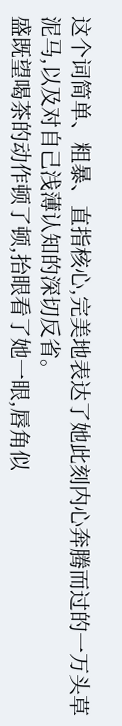这个词简单、粗暴、直指核心,完美地表达了她此刻内心奔腾而过的一万头草泥马,以及对自己浅薄认知的深切反省。
盛既望喝茶的动作顿了顿,抬眼看了她一眼,唇角似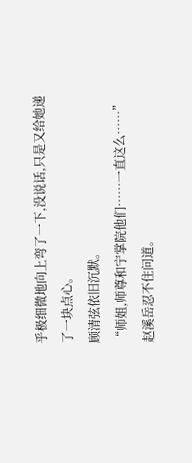乎极细微地向上弯了一下,没说话,只是又给她递了一块点心。
顾清弦依旧沉默。
“师姐,师尊和宁掌院他们……一直这么……”赵溪岳忍不住问道。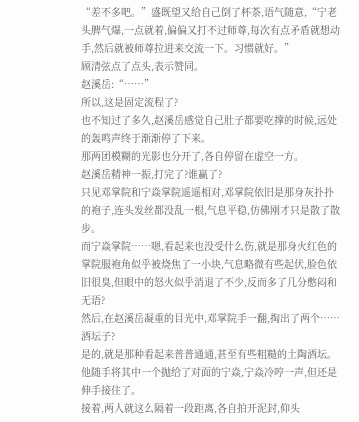“差不多吧。”盛既望又给自己倒了杯茶,语气随意,“宁老头脾气爆,一点就着,偏偏又打不过师尊,每次有点矛盾就想动手,然后就被师尊拉进来交流一下。习惯就好。”
顾清弦点了点头,表示赞同。
赵溪岳:“……”
所以,这是固定流程了?
也不知过了多久,赵溪岳感觉自己肚子都要吃撑的时候,远处的轰鸣声终于渐渐停了下来。
那两团模糊的光影也分开了,各自停留在虚空一方。
赵溪岳精神一振,打完了?谁赢了?
只见邓掌院和宁焱掌院遥遥相对,邓掌院依旧是那身灰扑扑的袍子,连头发丝都没乱一根,气息平稳,仿佛刚才只是散了散步。
而宁焱掌院……嗯,看起来也没受什么伤,就是那身火红色的掌院服袍角似乎被烧焦了一小块,气息略微有些起伏,脸色依旧很臭,但眼中的怒火似乎消退了不少,反而多了几分憋闷和无语?
然后,在赵溪岳凝重的目光中,邓掌院手一翻,掏出了两个……酒坛子?
是的,就是那种看起来普普通通,甚至有些粗糙的土陶酒坛。
他随手将其中一个抛给了对面的宁焱,宁焱冷哼一声,但还是伸手接住了。
接着,两人就这么隔着一段距离,各自拍开泥封,仰头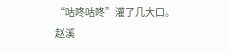“咕咚咕咚”灌了几大口。
赵溪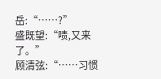岳:“……?”
盛既望:“啧,又来了。”
顾清弦:“……习惯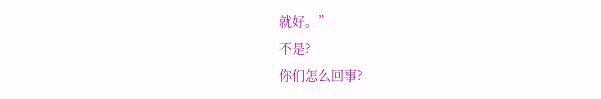就好。”
不是?
你们怎么回事?